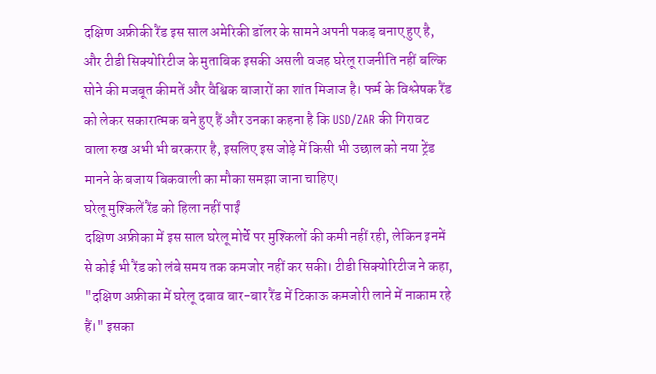दक्षिण अफ्रीकी रैंड इस साल अमेरिकी डॉलर के सामने अपनी पकड़ बनाए हुए है, और टीडी सिक्योरिटीज के मुताबिक इसकी असली वजह घरेलू राजनीति नहीं बल्कि सोने की मजबूत कीमतें और वैश्विक बाजारों का शांत मिजाज है। फर्म के विश्लेषक रैंड को लेकर सकारात्मक बने हुए हैं और उनका कहना है कि USD/ZAR की गिरावट वाला रुख अभी भी बरकरार है, इसलिए इस जोड़े में किसी भी उछाल को नया ट्रेंड मानने के बजाय बिकवाली का मौका समझा जाना चाहिए।
घरेलू मुश्किलें रैंड को हिला नहीं पाईं
दक्षिण अफ्रीका में इस साल घरेलू मोर्चे पर मुश्किलों की कमी नहीं रही, लेकिन इनमें से कोई भी रैंड को लंबे समय तक कमजोर नहीं कर सकी। टीडी सिक्योरिटीज ने कहा, "दक्षिण अफ्रीका में घरेलू दबाव बार-बार रैंड में टिकाऊ कमजोरी लाने में नाकाम रहे हैं।" इसका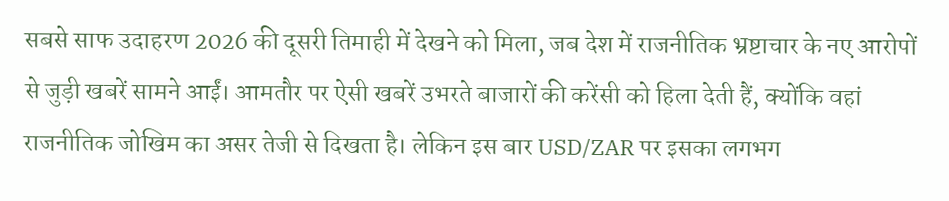सबसे साफ उदाहरण 2026 की दूसरी तिमाही में देखने को मिला, जब देश में राजनीतिक भ्रष्टाचार के नए आरोपों से जुड़ी खबरें सामने आईं। आमतौर पर ऐसी खबरें उभरते बाजारों की करेंसी को हिला देती हैं, क्योंकि वहां राजनीतिक जोखिम का असर तेजी से दिखता है। लेकिन इस बार USD/ZAR पर इसका लगभग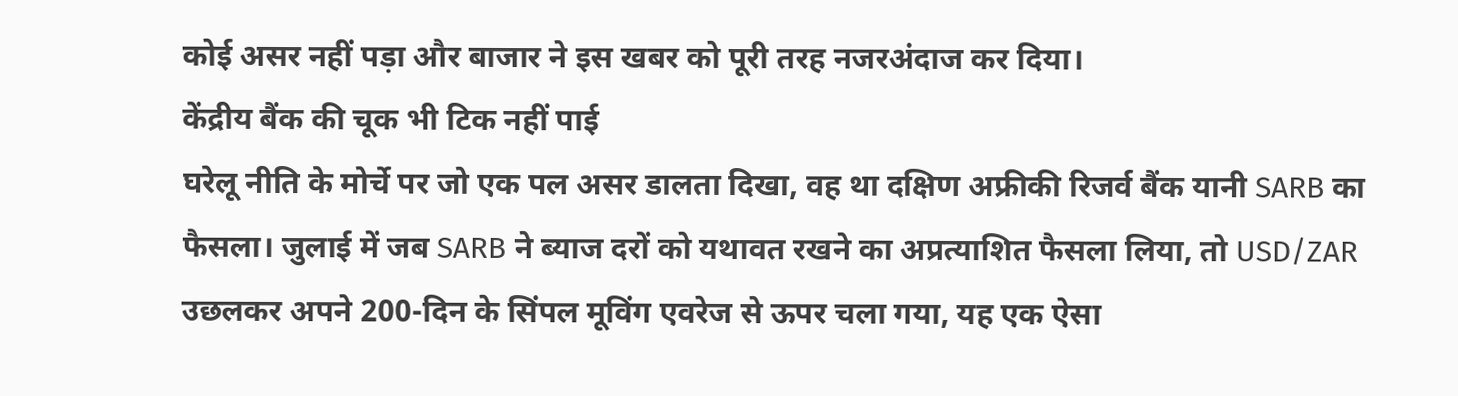कोई असर नहीं पड़ा और बाजार ने इस खबर को पूरी तरह नजरअंदाज कर दिया।
केंद्रीय बैंक की चूक भी टिक नहीं पाई
घरेलू नीति के मोर्चे पर जो एक पल असर डालता दिखा, वह था दक्षिण अफ्रीकी रिजर्व बैंक यानी SARB का फैसला। जुलाई में जब SARB ने ब्याज दरों को यथावत रखने का अप्रत्याशित फैसला लिया, तो USD/ZAR उछलकर अपने 200-दिन के सिंपल मूविंग एवरेज से ऊपर चला गया, यह एक ऐसा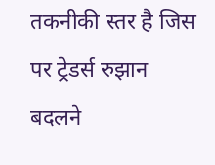तकनीकी स्तर है जिस पर ट्रेडर्स रुझान बदलने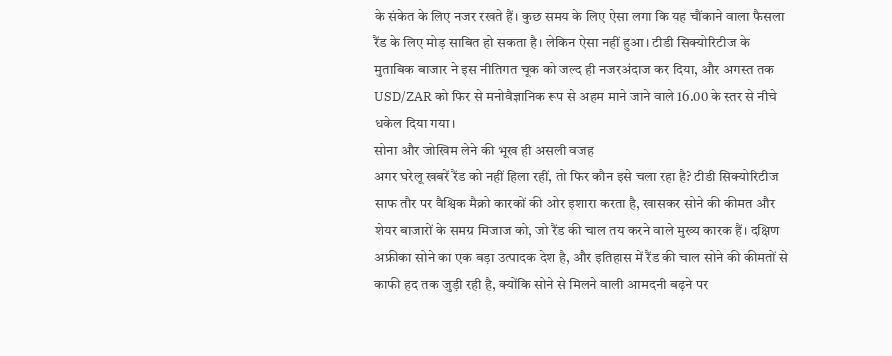के संकेत के लिए नजर रखते हैं। कुछ समय के लिए ऐसा लगा कि यह चौंकाने वाला फैसला रैंड के लिए मोड़ साबित हो सकता है। लेकिन ऐसा नहीं हुआ। टीडी सिक्योरिटीज के मुताबिक बाजार ने इस नीतिगत चूक को जल्द ही नजरअंदाज कर दिया, और अगस्त तक USD/ZAR को फिर से मनोवैज्ञानिक रूप से अहम माने जाने वाले 16.00 के स्तर से नीचे धकेल दिया गया।
सोना और जोखिम लेने की भूख ही असली वजह
अगर घरेलू खबरें रैंड को नहीं हिला रहीं, तो फिर कौन इसे चला रहा है? टीडी सिक्योरिटीज साफ तौर पर वैश्विक मैक्रो कारकों की ओर इशारा करता है, खासकर सोने की कीमत और शेयर बाजारों के समग्र मिजाज को, जो रैंड की चाल तय करने वाले मुख्य कारक हैं। दक्षिण अफ्रीका सोने का एक बड़ा उत्पादक देश है, और इतिहास में रैंड की चाल सोने की कीमतों से काफी हद तक जुड़ी रही है, क्योंकि सोने से मिलने वाली आमदनी बढ़ने पर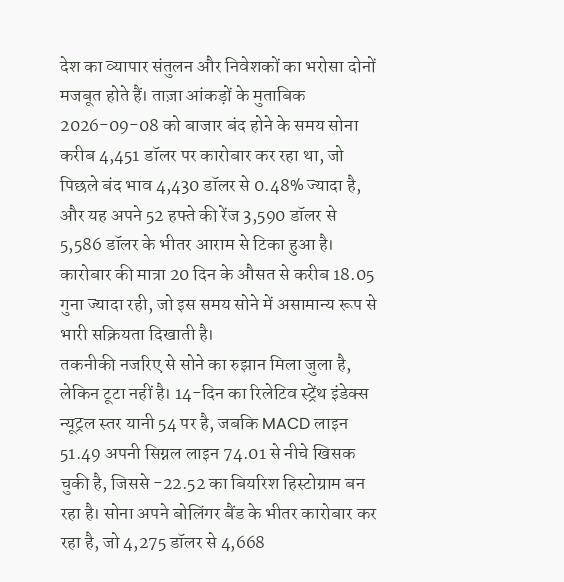देश का व्यापार संतुलन और निवेशकों का भरोसा दोनों मजबूत होते हैं। ताज़ा आंकड़ों के मुताबिक 2026-09-08 को बाजार बंद होने के समय सोना करीब 4,451 डॉलर पर कारोबार कर रहा था, जो पिछले बंद भाव 4,430 डॉलर से 0.48% ज्यादा है, और यह अपने 52 हफ्ते की रेंज 3,590 डॉलर से 5,586 डॉलर के भीतर आराम से टिका हुआ है। कारोबार की मात्रा 20 दिन के औसत से करीब 18.05 गुना ज्यादा रही, जो इस समय सोने में असामान्य रूप से भारी सक्रियता दिखाती है।
तकनीकी नजरिए से सोने का रुझान मिला जुला है, लेकिन टूटा नहीं है। 14-दिन का रिलेटिव स्ट्रेंथ इंडेक्स न्यूट्रल स्तर यानी 54 पर है, जबकि MACD लाइन 51.49 अपनी सिग्नल लाइन 74.01 से नीचे खिसक चुकी है, जिससे -22.52 का बियरिश हिस्टोग्राम बन रहा है। सोना अपने बोलिंगर बैंड के भीतर कारोबार कर रहा है, जो 4,275 डॉलर से 4,668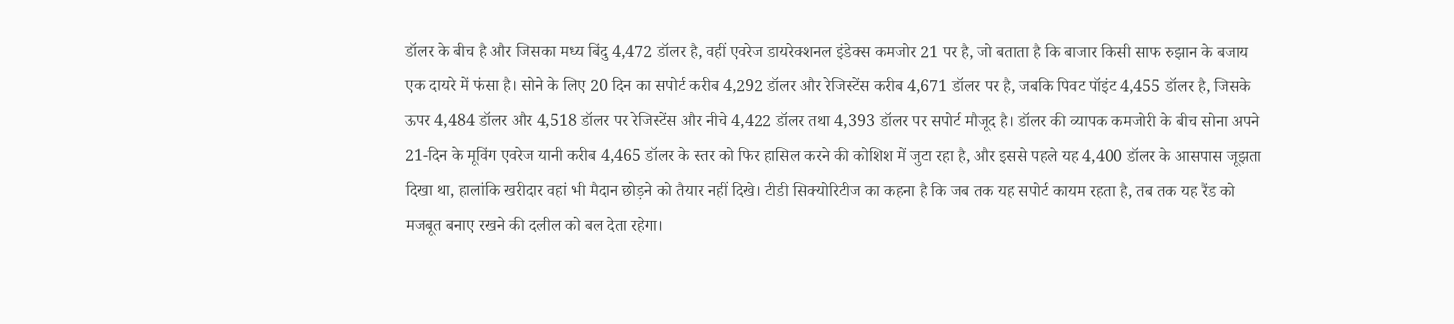डॉलर के बीच है और जिसका मध्य बिंदु 4,472 डॉलर है, वहीं एवरेज डायरेक्शनल इंडेक्स कमजोर 21 पर है, जो बताता है कि बाजार किसी साफ रुझान के बजाय एक दायरे में फंसा है। सोने के लिए 20 दिन का सपोर्ट करीब 4,292 डॉलर और रेजिस्टेंस करीब 4,671 डॉलर पर है, जबकि पिवट पॉइंट 4,455 डॉलर है, जिसके ऊपर 4,484 डॉलर और 4,518 डॉलर पर रेजिस्टेंस और नीचे 4,422 डॉलर तथा 4,393 डॉलर पर सपोर्ट मौजूद है। डॉलर की व्यापक कमजोरी के बीच सोना अपने 21-दिन के मूविंग एवरेज यानी करीब 4,465 डॉलर के स्तर को फिर हासिल करने की कोशिश में जुटा रहा है, और इससे पहले यह 4,400 डॉलर के आसपास जूझता दिखा था, हालांकि खरीदार वहां भी मैदान छोड़ने को तैयार नहीं दिखे। टीडी सिक्योरिटीज का कहना है कि जब तक यह सपोर्ट कायम रहता है, तब तक यह रैंड को मजबूत बनाए रखने की दलील को बल देता रहेगा।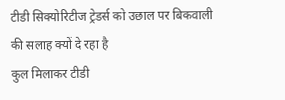टीडी सिक्योरिटीज ट्रेडर्स को उछाल पर बिकवाली की सलाह क्यों दे रहा है
कुल मिलाकर टीडी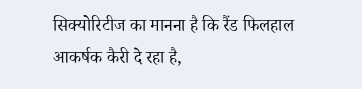सिक्योरिटीज का मानना है कि रैंड फिलहाल आकर्षक कैरी दे रहा है,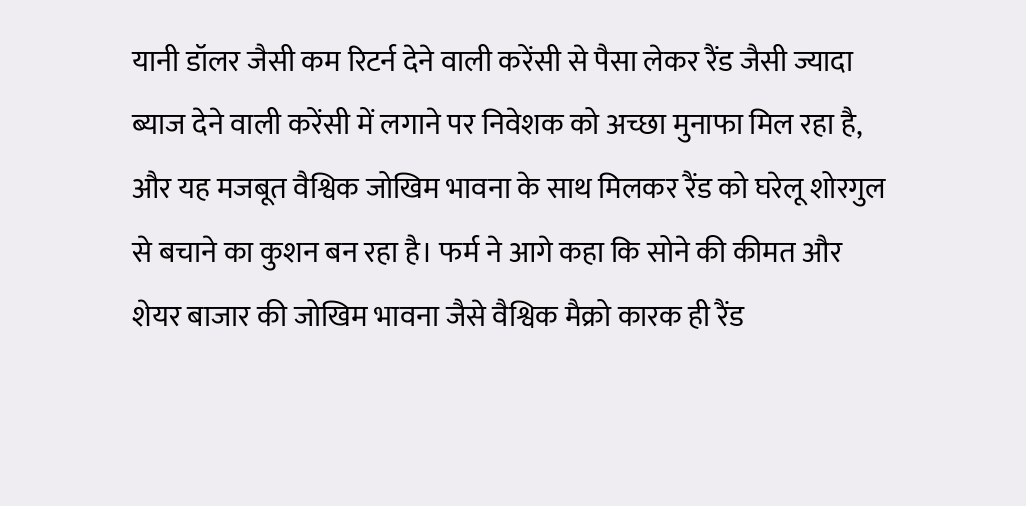यानी डॉलर जैसी कम रिटर्न देने वाली करेंसी से पैसा लेकर रैंड जैसी ज्यादा ब्याज देने वाली करेंसी में लगाने पर निवेशक को अच्छा मुनाफा मिल रहा है, और यह मजबूत वैश्विक जोखिम भावना के साथ मिलकर रैंड को घरेलू शोरगुल से बचाने का कुशन बन रहा है। फर्म ने आगे कहा कि सोने की कीमत और शेयर बाजार की जोखिम भावना जैसे वैश्विक मैक्रो कारक ही रैंड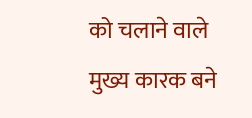को चलाने वाले मुख्य कारक बने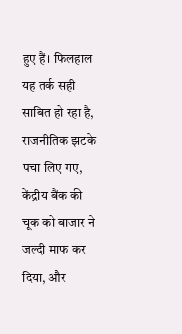हुए हैं। फिलहाल यह तर्क सही साबित हो रहा है, राजनीतिक झटके पचा लिए गए, केंद्रीय बैंक की चूक को बाजार ने जल्दी माफ कर दिया, और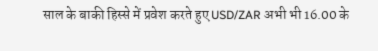साल के बाकी हिस्से में प्रवेश करते हुए USD/ZAR अभी भी 16.00 के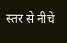स्तर से नीचे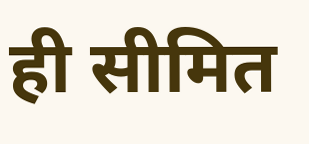ही सीमित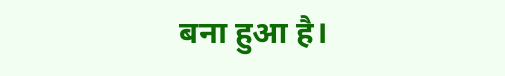बना हुआ है।